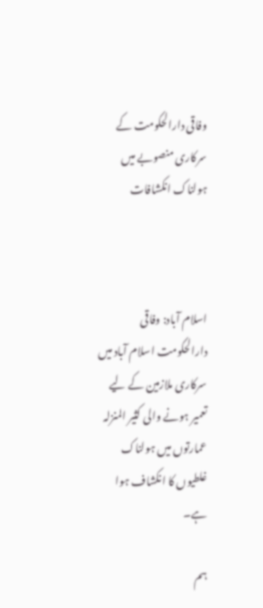وفاقی دارالحکومت کے سرکاری منصوبے میں ہولناک انکشافات



اسلام آباد: وفاقی دارالحکومت اسلام آباد میں سرکاری ملازمین کے لیے تعمیر ہونے والی کثیر المنزلہ عمارتوں میں ہولناک غلطیوں کا انکشاف ہوا ہے۔

ہم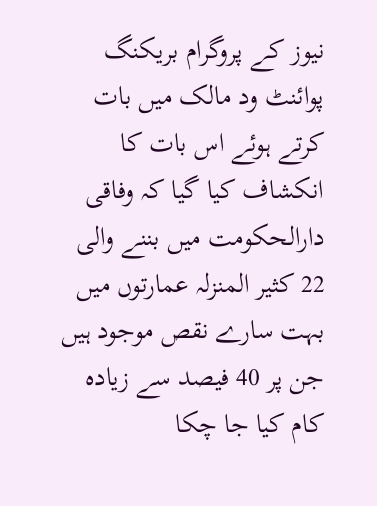نیوز کے پروگرام بریکنگ پوائنٹ ود مالک میں بات کرتے ہوئے اس بات کا انکشاف کیا گیا کہ وفاقی دارالحکومت میں بننے والی 22 کثیر المنزلہ عمارتوں میں بہت سارے نقص موجود ہیں جن پر 40 فیصد سے زیادہ کام کیا جا چکا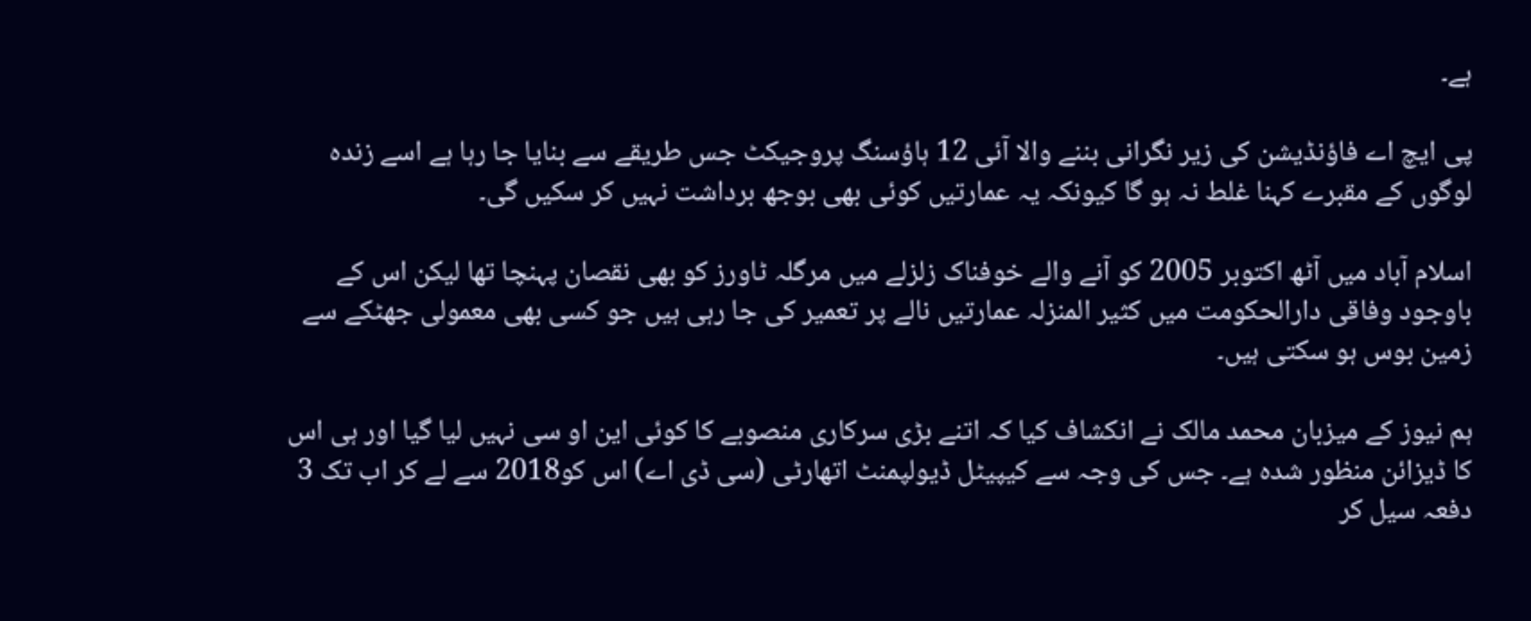ہے۔

پی ایچ اے فاؤنڈیشن کی زیر نگرانی بننے والا آئی 12 ہاؤسنگ پروجیکٹ جس طریقے سے بنایا جا رہا ہے اسے زندہ لوگوں کے مقبرے کہنا غلط نہ ہو گا کیونکہ یہ عمارتیں کوئی بھی بوجھ برداشت نہیں کر سکیں گی۔

اسلام آباد میں آٹھ اکتوبر 2005 کو آنے والے خوفناک زلزلے میں مرگلہ ٹاورز کو بھی نقصان پہنچا تھا لیکن اس کے باوجود وفاقی دارالحکومت میں کثیر المنزلہ عمارتیں نالے پر تعمیر کی جا رہی ہیں جو کسی بھی معمولی جھٹکے سے زمین بوس ہو سکتی ہیں۔

ہم نیوز کے میزبان محمد مالک نے انکشاف کیا کہ اتنے بڑی سرکاری منصوبے کا کوئی این او سی نہیں لیا گیا اور ہی اس کا ڈیزائن منظور شدہ ہے۔ جس کی وجہ سے کیپیٹل ڈیولپمنٹ اتھارٹی (سی ڈی اے) اس کو2018 سے لے کر اب تک 3 دفعہ سیل کر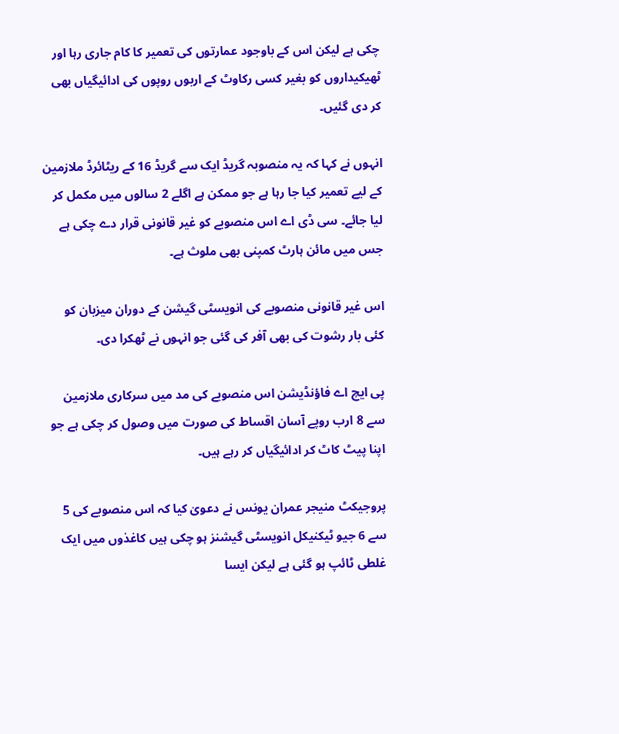چکی ہے لیکن اس کے باوجود عمارتوں کی تعمیر کا کام جاری رہا اور ٹھیکیداروں کو بغیر کسی رکاوٹ کے اربوں روپوں کی ادائیگیاں بھی کر دی گئیں۔

انہوں نے کہا کہ یہ منصوبہ گریڈ ایک سے گریڈ 16 کے ریٹائرڈ ملازمین کے لیے تعمیر کیا جا رہا ہے جو ممکن ہے اگلے 2 سالوں میں مکمل کر لیا جائے۔ سی ڈی اے اس منصوبے کو غیر قانونی قرار دے چکی ہے جس میں مائن ہارٹ کمپنی بھی ملوث ہے۔

اس غیر قانونی منصوبے کی انویسٹی گیشن کے دوران میزبان کو کئی بار رشوت کی بھی آفر کی گئی جو انہوں نے ٹھکرا دی۔

پی ایچ اے فاؤنڈیشن اس منصوبے کی مد میں سرکاری ملازمین سے 8 ارب روپے آسان اقساط کی صورت میں وصول کر چکی ہے جو اپنا پیٹ کاٹ کر ادائیگیاں کر رہے ہیں۔

پروجیکٹ منیجر عمران یونس نے دعویٰ کیا کہ اس منصوبے کی 5 سے 6 جیو ٹیکنیکل انویسٹی گیشنز ہو چکی ہیں کاغذوں میں ایک غلطی ٹائپ ہو گئی ہے لیکن ایسا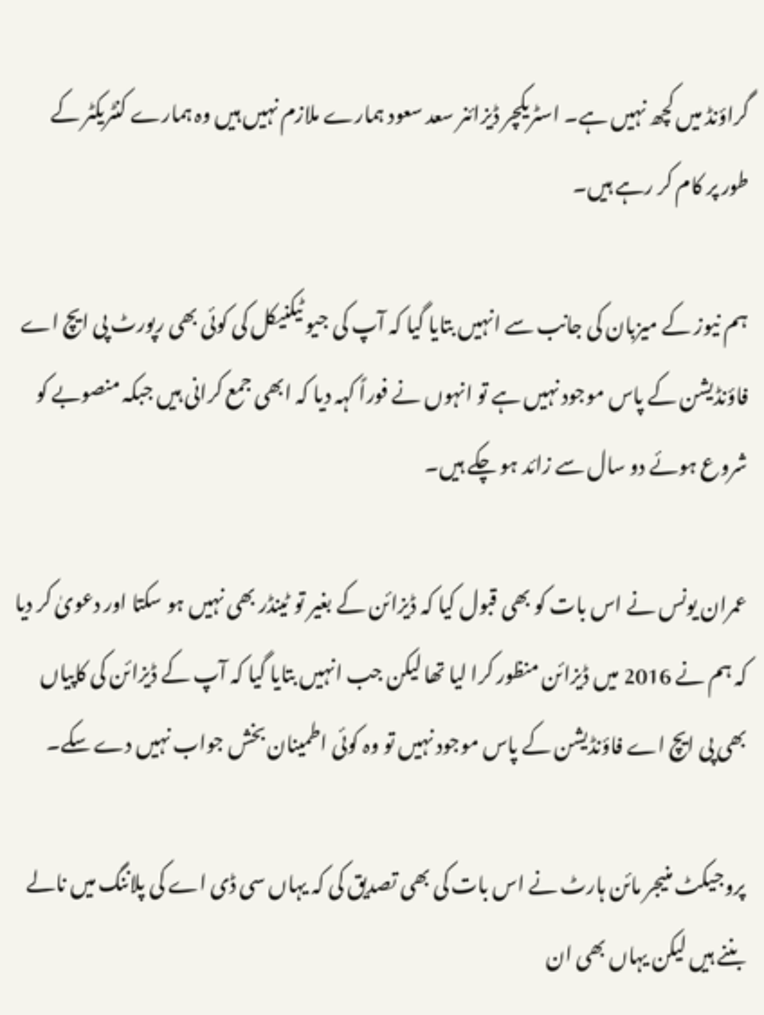گراؤنڈ میں کچھ نہیں ہے۔ اسٹریکچر ڈیزائنر سعد سعود ہمارے ملازم نہیں ہیں وہ ہمارے کنٹریکٹر کے طور پر کام کر رہے ہیں۔

ہم نیوز کے میزبان کی جانب سے انہیں بتایا گیا کہ آپ کی جیو ٹیکنیکل کی کوئی بھی رپورٹ پی ایچ اے فاؤنڈیشن کے پاس موجود نہیں ہے تو انہوں نے فوراً کہہ دیا کہ ابھی جمع کرانی ہیں جبکہ منصوبے کو شروع ہوئے دو سال سے زائد ہو چکے ہیں۔

عمران یونس نے اس بات کو بھی قبول کیا کہ ڈیزائن کے بغیر تو ٹینڈر بھی نہیں ہو سکتا اور دعویٰ کر دیا کہ ہم نے 2016 میں ڈیزائن منظور کرا لیا تھا لیکن جب انہیں بتایا گیا کہ آپ کے ڈیزائن کی کاپیاں بھی پی ایچ اے فاؤنڈیشن کے پاس موجود نہیں تو وہ کوئی اطمینان بخش جواب نہیں دے سکے۔

پروجیکٹ منیجر مائن ہارٹ نے اس بات کی بھی تصدیق کی کہ یہاں سی ڈی اے کی پلاننگ میں نالے بننے ہیں لیکن یہاں بھی ان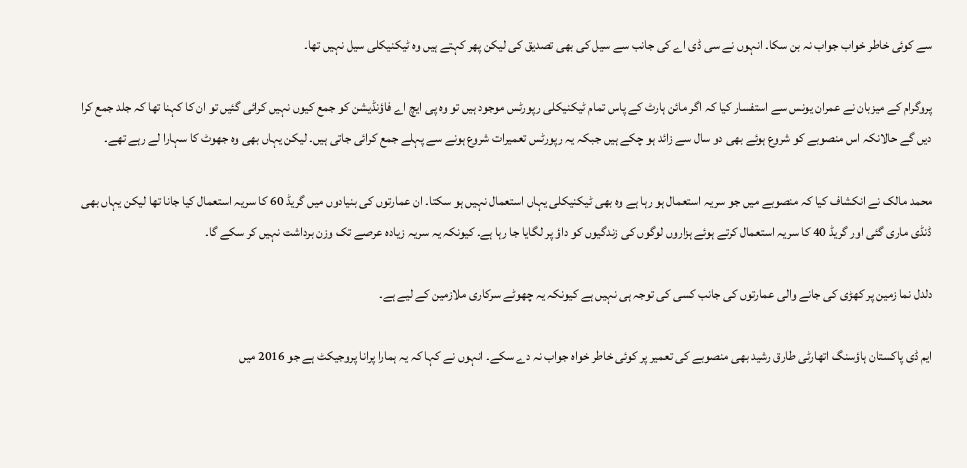سے کوئی خاطر خواب جواب نہ بن سکا۔ انہوں نے سی ڈی اے کی جانب سے سیل کی بھی تصدیق کی لیکن پھر کہتے ہیں وہ ٹیکنیکلی سیل نہیں تھا۔

پروگرام کے میزبان نے عمران یونس سے استفسار کیا کہ اگر مائن ہارٹ کے پاس تمام ٹیکنیکلی رپورٹس موجود ہیں تو وہ پی ایچ اے فاؤنڈیشن کو جمع کیوں نہیں کرائی گئیں تو ان کا کہنا تھا کہ جلد جمع کرا دیں گے حالانکہ اس منصوبے کو شروع ہوئے بھی دو سال سے زائد ہو چکے ہیں جبکہ یہ رپورٹس تعمیرات شروع ہونے سے پہلے جمع کرائی جاتی ہیں۔ لیکن یہاں بھی وہ جھوٹ کا سہارا لے رہے تھے۔

محمد مالک نے انکشاف کیا کہ منصوبے میں جو سریہ استعمال ہو رہا ہے وہ بھی ٹیکنیکلی یہاں استعمال نہیں ہو سکتا۔ ان عمارتوں کی بنیادوں میں گریڈ 60 کا سریہ استعمال کیا جانا تھا لیکن یہاں بھی ڈنڈی ماری گئی اور گریڈ 40 کا سریہ استعمال کرتے ہوئے ہزاروں لوگوں کی زندگیوں کو داؤ پر لگایا جا رہا ہے۔ کیونکہ یہ سریہ زیادہ عرصے تک وزن برداشت نہیں کر سکے گا۔

دلدل نما زمین پر کھڑی کی جانے والی عمارتوں کی جانب کسی کی توجہ ہی نہیں ہے کیونکہ یہ چھوٹے سرکاری ملازمین کے لیے ہے۔

ایم ڈی پاکستان ہاؤسنگ اتھارٹی طارق رشید بھی منصوبے کی تعمیر پر کوئی خاطر خواہ جواب نہ دے سکے۔ انہوں نے کہا کہ یہ ہمارا پرانا پروجیکٹ ہے جو 2016 میں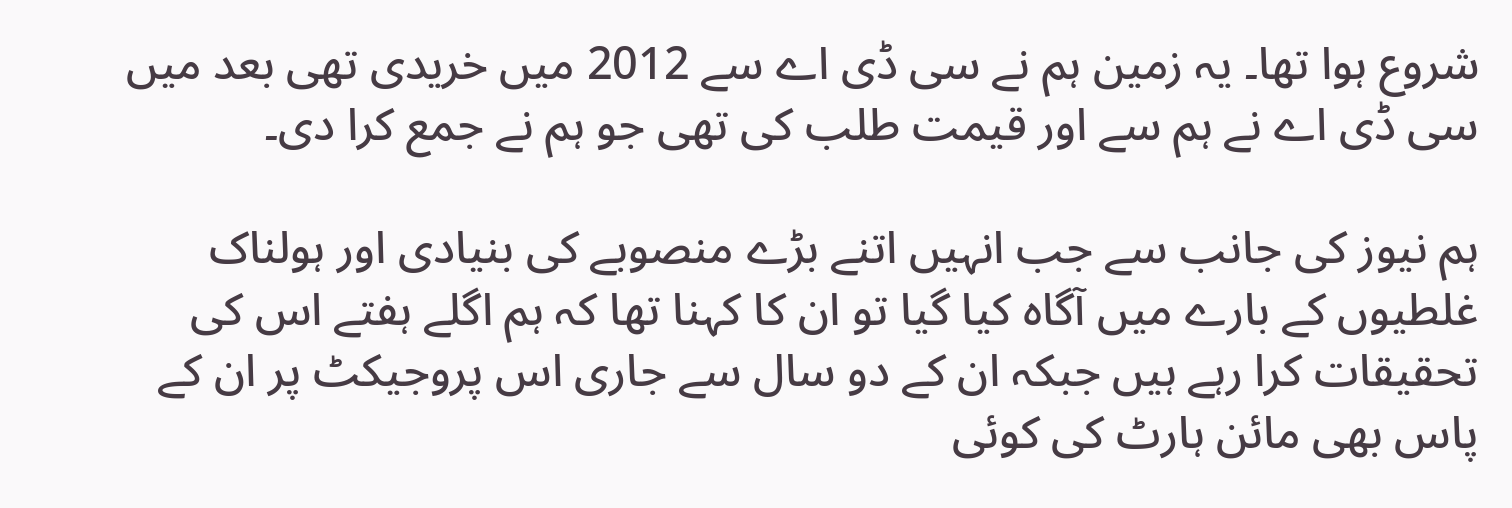شروع ہوا تھا۔ یہ زمین ہم نے سی ڈی اے سے 2012 میں خریدی تھی بعد میں سی ڈی اے نے ہم سے اور قیمت طلب کی تھی جو ہم نے جمع کرا دی۔

ہم نیوز کی جانب سے جب انہیں اتنے بڑے منصوبے کی بنیادی اور ہولناک غلطیوں کے بارے میں آگاہ کیا گیا تو ان کا کہنا تھا کہ ہم اگلے ہفتے اس کی تحقیقات کرا رہے ہیں جبکہ ان کے دو سال سے جاری اس پروجیکٹ پر ان کے پاس بھی مائن ہارٹ کی کوئی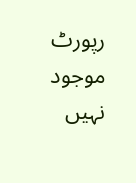رپورٹ موجود نہیں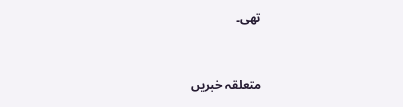تھی۔


متعلقہ خبریں